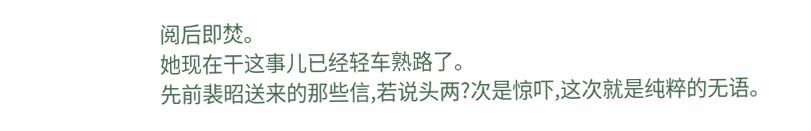阅后即焚。
她现在干这事儿已经轻车熟路了。
先前裴昭送来的那些信,若说头两?次是惊吓,这次就是纯粹的无语。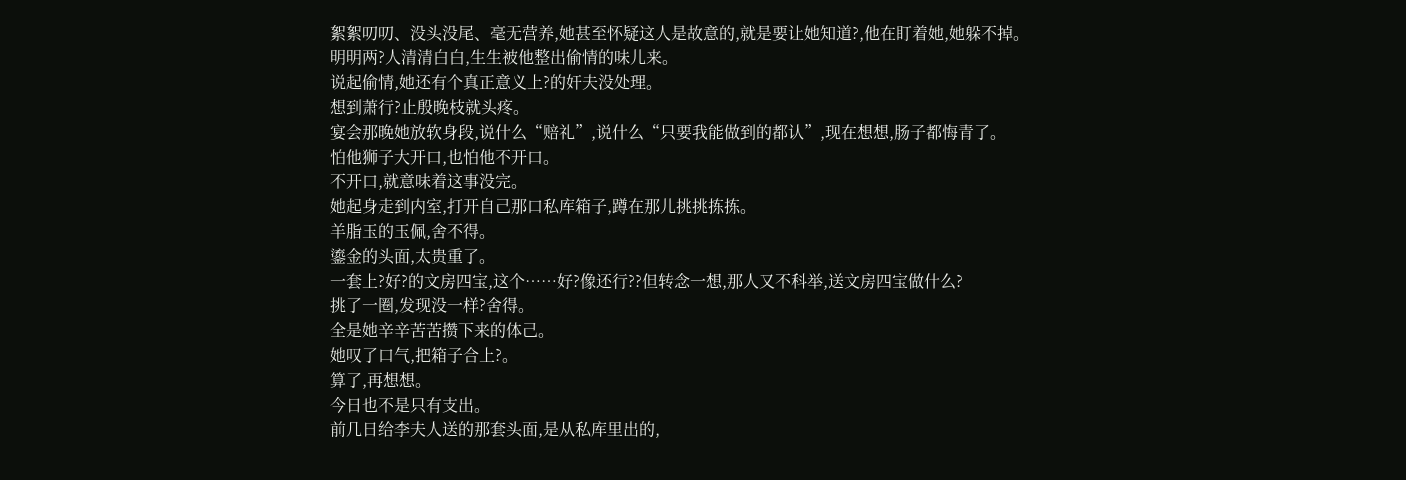絮絮叨叨、没头没尾、毫无营养,她甚至怀疑这人是故意的,就是要让她知道?,他在盯着她,她躲不掉。
明明两?人清清白白,生生被他整出偷情的味儿来。
说起偷情,她还有个真正意义上?的奸夫没处理。
想到萧行?止殷晚枝就头疼。
宴会那晚她放软身段,说什么“赔礼”,说什么“只要我能做到的都认”,现在想想,肠子都悔青了。
怕他狮子大开口,也怕他不开口。
不开口,就意味着这事没完。
她起身走到内室,打开自己那口私库箱子,蹲在那儿挑挑拣拣。
羊脂玉的玉佩,舍不得。
鎏金的头面,太贵重了。
一套上?好?的文房四宝,这个……好?像还行??但转念一想,那人又不科举,送文房四宝做什么?
挑了一圈,发现没一样?舍得。
全是她辛辛苦苦攒下来的体己。
她叹了口气,把箱子合上?。
算了,再想想。
今日也不是只有支出。
前几日给李夫人送的那套头面,是从私库里出的,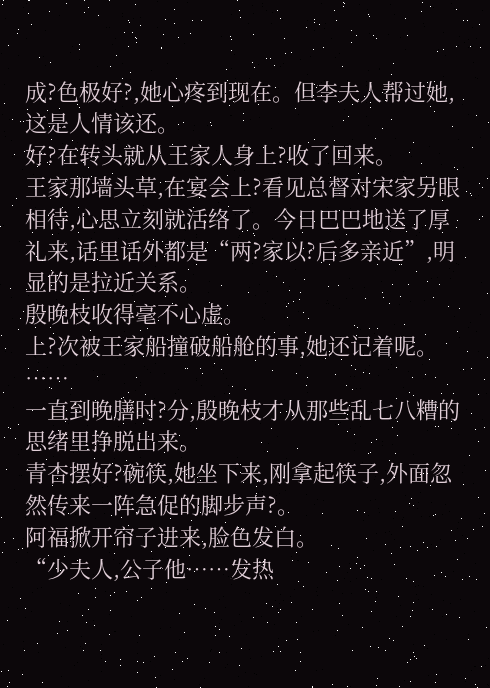成?色极好?,她心疼到现在。但李夫人帮过她,这是人情该还。
好?在转头就从王家人身上?收了回来。
王家那墙头草,在宴会上?看见总督对宋家另眼相待,心思立刻就活络了。今日巴巴地送了厚礼来,话里话外都是“两?家以?后多亲近”,明显的是拉近关系。
殷晚枝收得毫不心虚。
上?次被王家船撞破船舱的事,她还记着呢。
……
一直到晚膳时?分,殷晚枝才从那些乱七八糟的思绪里挣脱出来。
青杏摆好?碗筷,她坐下来,刚拿起筷子,外面忽然传来一阵急促的脚步声?。
阿福掀开帘子进来,脸色发白。
“少夫人,公子他……发热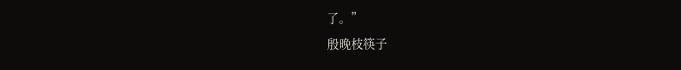了。”
殷晚枝筷子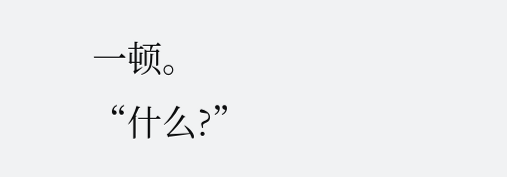一顿。
“什么?”